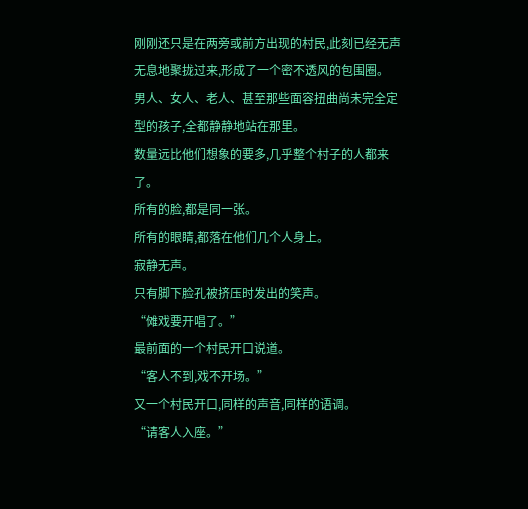刚刚还只是在两旁或前方出现的村民,此刻已经无声无息地聚拢过来,形成了一个密不透风的包围圈。
男人、女人、老人、甚至那些面容扭曲尚未完全定型的孩子,全都静静地站在那里。
数量远比他们想象的要多,几乎整个村子的人都来了。
所有的脸,都是同一张。
所有的眼睛,都落在他们几个人身上。
寂静无声。
只有脚下脸孔被挤压时发出的笑声。
“傩戏要开唱了。”
最前面的一个村民开口说道。
“客人不到,戏不开场。”
又一个村民开口,同样的声音,同样的语调。
“请客人入座。”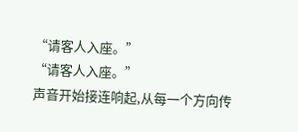“请客人入座。”
“请客人入座。”
声音开始接连响起,从每一个方向传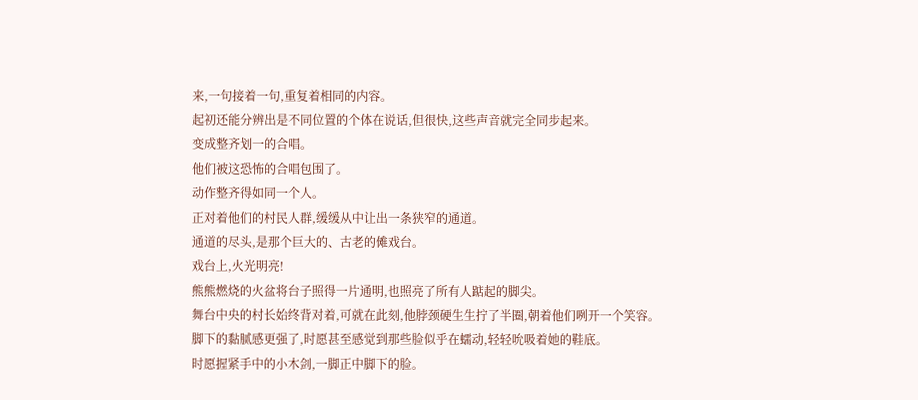来,一句接着一句,重复着相同的内容。
起初还能分辨出是不同位置的个体在说话,但很快,这些声音就完全同步起来。
变成整齐划一的合唱。
他们被这恐怖的合唱包围了。
动作整齐得如同一个人。
正对着他们的村民人群,缓缓从中让出一条狭窄的通道。
通道的尽头,是那个巨大的、古老的傩戏台。
戏台上,火光明亮!
熊熊燃烧的火盆将台子照得一片通明,也照亮了所有人踮起的脚尖。
舞台中央的村长始终背对着,可就在此刻,他脖颈硬生生拧了半圈,朝着他们咧开一个笑容。
脚下的黏腻感更强了,时愿甚至感觉到那些脸似乎在蠕动,轻轻吮吸着她的鞋底。
时愿握紧手中的小木剑,一脚正中脚下的脸。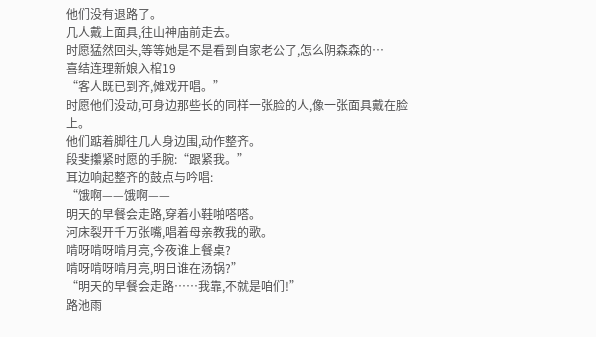他们没有退路了。
几人戴上面具,往山神庙前走去。
时愿猛然回头,等等她是不是看到自家老公了,怎么阴森森的…
喜结连理新娘入棺19
“客人既已到齐,傩戏开唱。”
时愿他们没动,可身边那些长的同样一张脸的人,像一张面具戴在脸上。
他们踮着脚往几人身边围,动作整齐。
段斐攥紧时愿的手腕:“跟紧我。”
耳边响起整齐的鼓点与吟唱:
“饿啊——饿啊——
明天的早餐会走路,穿着小鞋啪嗒嗒。
河床裂开千万张嘴,唱着母亲教我的歌。
啃呀啃呀啃月亮,今夜谁上餐桌?
啃呀啃呀啃月亮,明日谁在汤锅?”
“明天的早餐会走路……我靠,不就是咱们!”
路池雨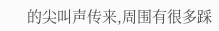的尖叫声传来,周围有很多踩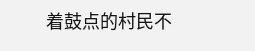着鼓点的村民不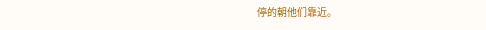停的朝他们靠近。